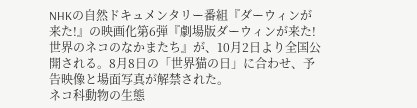NHKの自然ドキュメンタリー番組『ダーウィンが来た!』の映画化第6弾『劇場版ダーウィンが来た!世界のネコのなかまたち』が、10月2日より全国公開される。8月8日の「世界猫の日」に合わせ、予告映像と場面写真が解禁された。
ネコ科動物の生態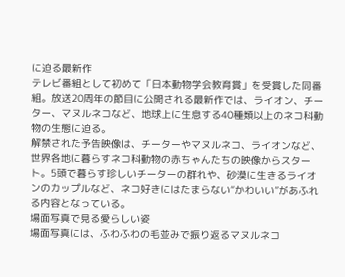に迫る最新作
テレビ番組として初めて「日本動物学会教育賞」を受賞した同番組。放送20周年の節目に公開される最新作では、ライオン、チーター、マヌルネコなど、地球上に生息する40種類以上のネコ科動物の生態に迫る。
解禁された予告映像は、チーターやマヌルネコ、ライオンなど、世界各地に暮らすネコ科動物の赤ちゃんたちの映像からスタート。5頭で暮らす珍しいチーターの群れや、砂漠に生きるライオンのカップルなど、ネコ好きにはたまらない“かわいい”があふれる内容となっている。
場面写真で見る愛らしい姿
場面写真には、ふわふわの毛並みで振り返るマヌルネコ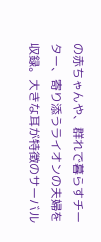の赤ちゃんや、群れで暮らすチーター、寄り添うライオンの夫婦を収録。大きな耳が特徴のサーバル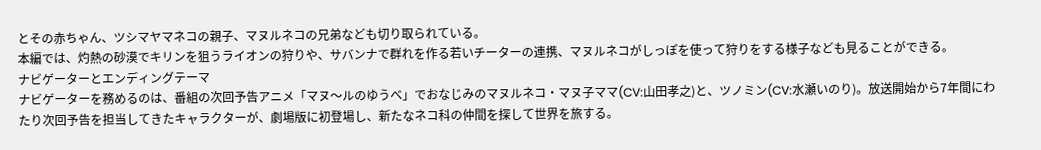とその赤ちゃん、ツシマヤマネコの親子、マヌルネコの兄弟なども切り取られている。
本編では、灼熱の砂漠でキリンを狙うライオンの狩りや、サバンナで群れを作る若いチーターの連携、マヌルネコがしっぽを使って狩りをする様子なども見ることができる。
ナビゲーターとエンディングテーマ
ナビゲーターを務めるのは、番組の次回予告アニメ「マヌ〜ルのゆうべ」でおなじみのマヌルネコ・マヌ子ママ(CV:山田孝之)と、ツノミン(CV:水瀬いのり)。放送開始から7年間にわたり次回予告を担当してきたキャラクターが、劇場版に初登場し、新たなネコ科の仲間を探して世界を旅する。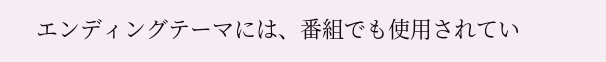エンディングテーマには、番組でも使用されてい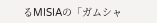るMISIAの「ガムシャ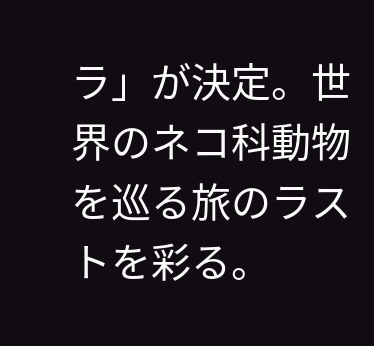ラ」が決定。世界のネコ科動物を巡る旅のラストを彩る。